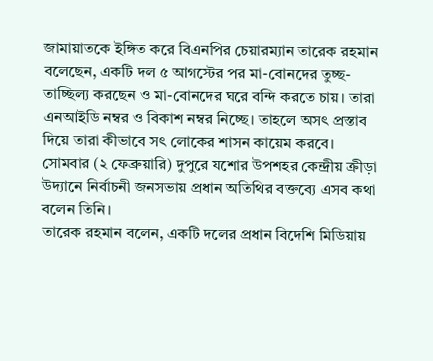জামায়াতকে ইঙ্গিত করে বিএনপির চেয়ারম্যান তারেক রহমান বলেছেন, একটি দল ৫ আগস্টের পর মা-বোনদের তুচ্ছ-তাচ্ছিল্য করছেন ও মা-বোনদের ঘরে বন্দি করতে চায়। তারা এনআইডি নম্বর ও বিকাশ নম্বর নিচ্ছে। তাহলে অসৎ প্রস্তাব দিয়ে তারা কীভাবে সৎ লোকের শাসন কায়েম করবে।
সোমবার (২ ফেব্রুয়ারি) দুপুরে যশোর উপশহর কেন্দ্রীয় ক্রীড়া উদ্যানে নির্বাচনী জনসভায় প্রধান অতিথির বক্তব্যে এসব কথা বলেন তিনি।
তারেক রহমান বলেন, একটি দলের প্রধান বিদেশি মিডিয়ায়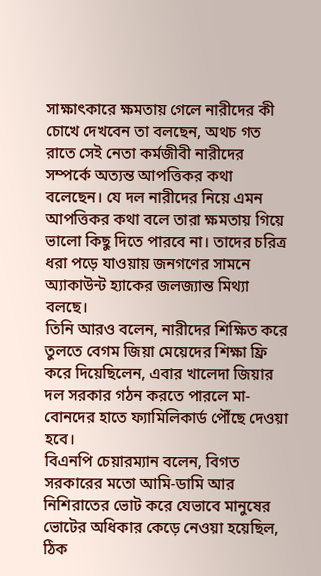সাক্ষাৎকারে ক্ষমতায় গেলে নারীদের কী চোখে দেখবেন তা বলছেন, অথচ গত রাতে সেই নেতা কর্মজীবী নারীদের সম্পর্কে অত্যন্ত আপত্তিকর কথা বলেছেন। যে দল নারীদের নিয়ে এমন আপত্তিকর কথা বলে তারা ক্ষমতায় গিয়ে ভালো কিছু দিতে পারবে না। তাদের চরিত্র ধরা পড়ে যাওয়ায় জনগণের সামনে অ্যাকাউন্ট হ্যাকের জলজ্যান্ত মিথ্যা বলছে।
তিনি আরও বলেন, নারীদের শিক্ষিত করে তুলতে বেগম জিয়া মেয়েদের শিক্ষা ফ্রি করে দিয়েছিলেন, এবার খালেদা জিয়ার দল সরকার গঠন করতে পারলে মা-বোনদের হাতে ফ্যামিলিকার্ড পৌঁছে দেওয়া হবে।
বিএনপি চেয়ারম্যান বলেন, বিগত সরকারের মতো আমি-ডামি আর নিশিরাতের ভোট করে যেভাবে মানুষের ভোটের অধিকার কেড়ে নেওয়া হয়েছিল, ঠিক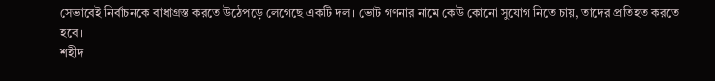সেভাবেই নির্বাচনকে বাধাগ্রস্ত করতে উঠেপড়ে লেগেছে একটি দল। ভোট গণনার নামে কেউ কোনো সুযোগ নিতে চায়, তাদের প্রতিহত করতে হবে।
শহীদ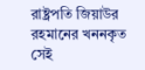রাষ্ট্রপতি জিয়াউর রহমানের খননকৃত সেই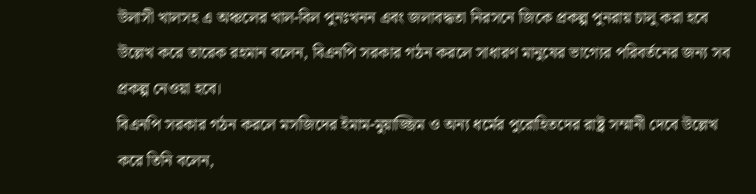উলাসী খালসহ এ অঞ্চলের খাল-বিল পুনঃখনন এবং জলাবদ্ধতা নিরসনে জিকে প্রকল্প পুনরায় চালু করা হবে উল্লেখ করে তারেক রহমান বলেন, বিএনপি সরকার গঠন করলে সাধারণ মানুষের ভাগ্যের পরিবর্তনের জন্য সব প্রকল্প নেওয়া হবে।
বিএনপি সরকার গঠন করলে মসজিদের ইমাম-মুয়াজ্জিম ও অন্য ধর্মের পুরোহিতদের রাষ্ট্র সম্মানী দেবে উল্লেখ করে তিনি বলেন,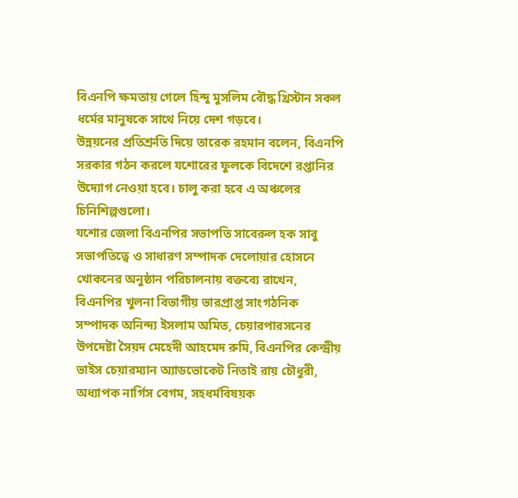বিএনপি ক্ষমতায় গেলে হিন্দু মুসলিম বৌদ্ধ খ্রিস্টান সকল ধর্মের মানুষকে সাথে নিয়ে দেশ গড়বে।
উন্নয়নের প্রতিশ্রুতি দিয়ে তারেক রহমান বলেন, বিএনপি সরকার গঠন করলে যশোরের ফুলকে বিদেশে রপ্তানির উদ্যোগ নেওয়া হবে। চালু করা হবে এ অঞ্চলের চিনিশিল্পগুলো।
যশোর জেলা বিএনপির সভাপতি সাবেরুল হক সাবু সভাপতিত্বে ও সাধারণ সম্পাদক দেলোয়ার হোসনে খোকনের অনুষ্ঠান পরিচালনায় বক্তব্যে রাখেন, বিএনপির খুলনা বিভাগীয় ভারপ্রাপ্ত সাংগঠনিক সম্পাদক অনিন্দ্য ইসলাম অমিত, চেয়ারপারসনের উপদেষ্টা সৈয়দ মেহেদী আহমেদ রুমি, বিএনপির কেন্দ্রীয় ভাইস চেয়ারম্যান অ্যাডভোকেট নিতাই রায় চৌধুরী, অধ্যাপক নার্গিস বেগম, সহধর্মবিষয়ক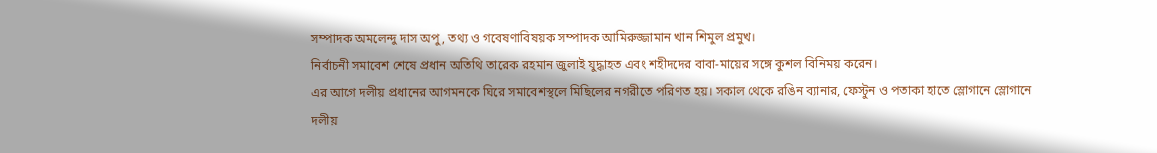সম্পাদক অমলেন্দু দাস অপু, তথ্য ও গবেষণাবিষয়ক সম্পাদক আমিরুজ্জামান খান শিমুল প্রমুখ।
নির্বাচনী সমাবেশ শেষে প্রধান অতিথি তারেক রহমান জুলাই যুদ্ধাহত এবং শহীদদের বাবা-মায়ের সঙ্গে কুশল বিনিময় করেন।
এর আগে দলীয় প্রধানের আগমনকে ঘিরে সমাবেশস্থলে মিছিলের নগরীতে পরিণত হয়। সকাল থেকে রঙিন ব্যানার, ফেস্টুন ও পতাকা হাতে স্লোগানে স্লোগানে দলীয়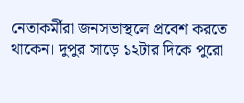নেতাকর্মীরা জনসভাস্থলে প্রবেশ করতে থাকেন। দুপুর সাড়ে ১২টার দিকে পুরো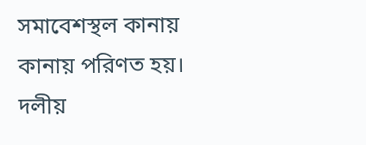সমাবেশস্থল কানায় কানায় পরিণত হয়।
দলীয়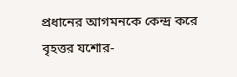প্রধানের আগমনকে কেন্দ্র করে বৃহত্তর যশোর-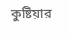কুষ্টিয়ার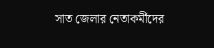সাত জেলার নেতাকর্মীদের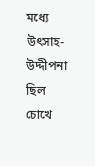মধ্যে উৎসাহ-উদ্দীপনা ছিল চোখে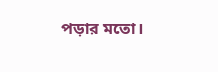পড়ার মতো।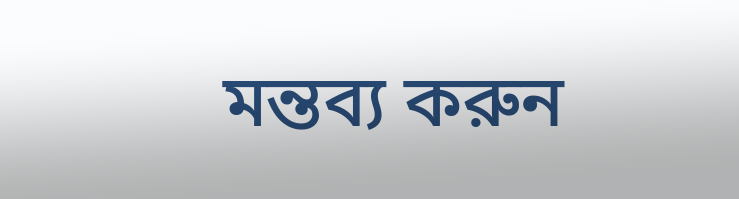মন্তব্য করুন